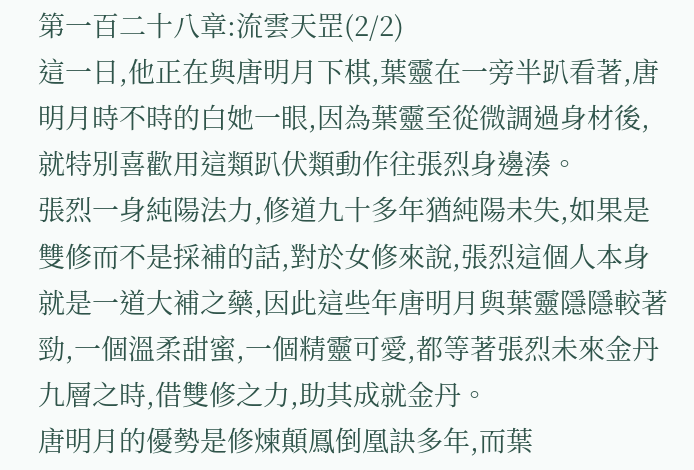第一百二十八章:流雲天罡(2/2)
這一日,他正在與唐明月下棋,葉靈在一旁半趴看著,唐明月時不時的白她一眼,因為葉靈至從微調過身材後,就特別喜歡用這類趴伏類動作往張烈身邊湊。
張烈一身純陽法力,修道九十多年猶純陽未失,如果是雙修而不是採補的話,對於女修來說,張烈這個人本身就是一道大補之藥,因此這些年唐明月與葉靈隱隱較著勁,一個溫柔甜蜜,一個精靈可愛,都等著張烈未來金丹九層之時,借雙修之力,助其成就金丹。
唐明月的優勢是修煉顛鳳倒凰訣多年,而葉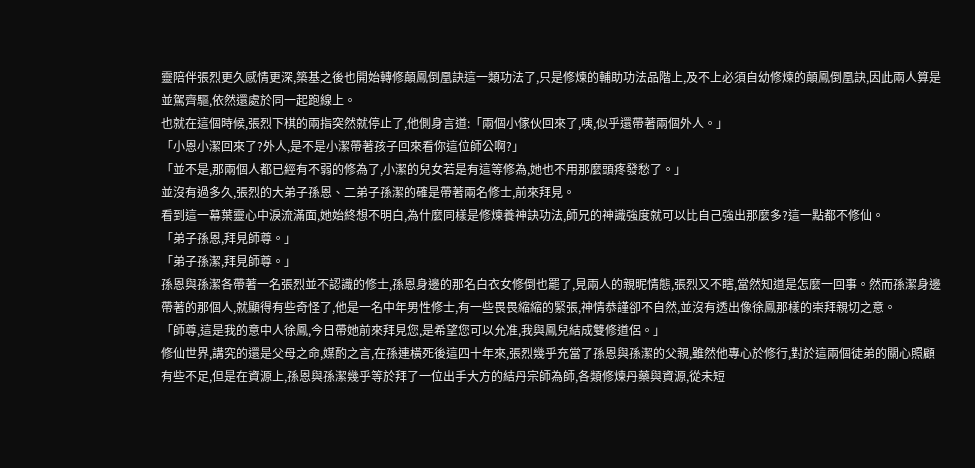靈陪伴張烈更久感情更深,築基之後也開始轉修顛鳳倒凰訣這一類功法了,只是修煉的輔助功法品階上,及不上必須自幼修煉的顛鳳倒凰訣,因此兩人算是並駕齊驅,依然還處於同一起跑線上。
也就在這個時候,張烈下棋的兩指突然就停止了,他側身言道:「兩個小傢伙回來了,咦,似乎還帶著兩個外人。」
「小恩小潔回來了?外人,是不是小潔帶著孩子回來看你這位師公啊?」
「並不是,那兩個人都已經有不弱的修為了,小潔的兒女若是有這等修為,她也不用那麼頭疼發愁了。」
並沒有過多久,張烈的大弟子孫恩、二弟子孫潔的確是帶著兩名修士,前來拜見。
看到這一幕葉靈心中淚流滿面,她始終想不明白,為什麼同樣是修煉養神訣功法,師兄的神識強度就可以比自己強出那麼多?這一點都不修仙。
「弟子孫恩,拜見師尊。」
「弟子孫潔,拜見師尊。」
孫恩與孫潔各帶著一名張烈並不認識的修士,孫恩身邊的那名白衣女修倒也罷了,見兩人的親昵情態,張烈又不瞎,當然知道是怎麼一回事。然而孫潔身邊帶著的那個人,就顯得有些奇怪了,他是一名中年男性修士,有一些畏畏縮縮的緊張,神情恭謹卻不自然,並沒有透出像徐鳳那樣的崇拜親切之意。
「師尊,這是我的意中人徐鳳,今日帶她前來拜見您,是希望您可以允准,我與鳳兒結成雙修道侶。」
修仙世界,講究的還是父母之命,媒酌之言,在孫連橫死後這四十年來,張烈幾乎充當了孫恩與孫潔的父親,雖然他專心於修行,對於這兩個徒弟的關心照顧有些不足,但是在資源上,孫恩與孫潔幾乎等於拜了一位出手大方的結丹宗師為師,各類修煉丹藥與資源,從未短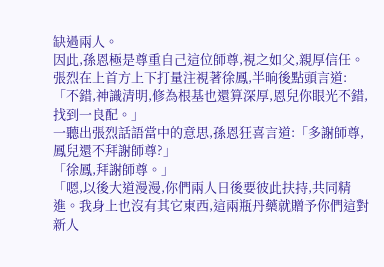缺過兩人。
因此,孫恩極是尊重自己這位師尊,視之如父,親厚信任。
張烈在上首方上下打量注視著徐鳳,半晌後點頭言道:「不錯,神識清明,修為根基也還算深厚,恩兒你眼光不錯,找到一良配。」
一聽出張烈話語當中的意思,孫恩狂喜言道:「多謝師尊,鳳兒還不拜謝師尊?」
「徐鳳,拜謝師尊。」
「嗯,以後大道漫漫,你們兩人日後要彼此扶持,共同精進。我身上也沒有其它東西,這兩瓶丹藥就贈予你們這對新人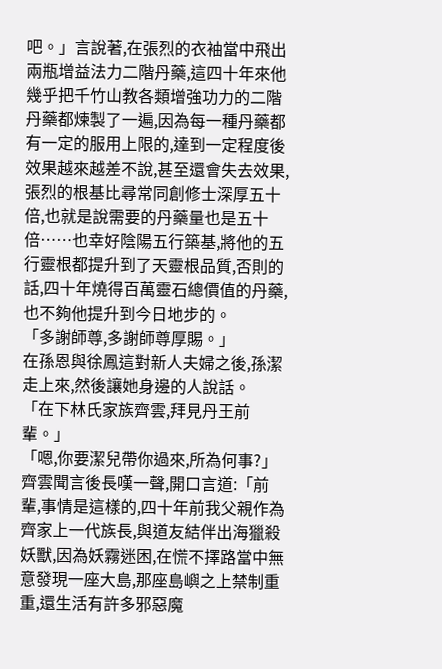吧。」言說著,在張烈的衣袖當中飛出兩瓶增益法力二階丹藥,這四十年來他幾乎把千竹山教各類增強功力的二階丹藥都煉製了一遍,因為每一種丹藥都有一定的服用上限的,達到一定程度後效果越來越差不說,甚至還會失去效果,張烈的根基比尋常同創修士深厚五十倍,也就是說需要的丹藥量也是五十倍……也幸好陰陽五行築基,將他的五行靈根都提升到了天靈根品質,否則的話,四十年燒得百萬靈石總價值的丹藥,也不夠他提升到今日地步的。
「多謝師尊,多謝師尊厚賜。」
在孫恩與徐鳳這對新人夫婦之後,孫潔走上來,然後讓她身邊的人說話。
「在下林氏家族齊雲,拜見丹王前輩。」
「嗯,你要潔兒帶你過來,所為何事?」
齊雲聞言後長嘆一聲,開口言道:「前輩,事情是這樣的,四十年前我父親作為齊家上一代族長,與道友結伴出海獵殺妖獸,因為妖霧迷困,在慌不擇路當中無意發現一座大島,那座島嶼之上禁制重重,還生活有許多邪惡魔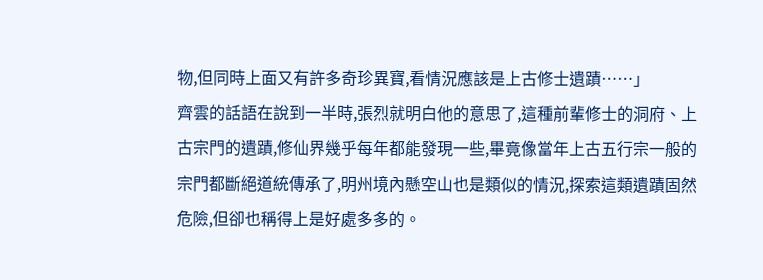物,但同時上面又有許多奇珍異寶,看情況應該是上古修士遺蹟……」
齊雲的話語在說到一半時,張烈就明白他的意思了,這種前輩修士的洞府、上古宗門的遺蹟,修仙界幾乎每年都能發現一些,畢竟像當年上古五行宗一般的宗門都斷絕道統傳承了,明州境內懸空山也是類似的情況,探索這類遺蹟固然危險,但卻也稱得上是好處多多的。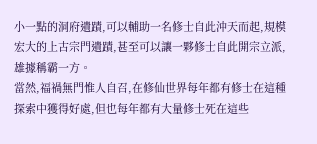小一點的洞府遺蹟,可以輔助一名修士自此沖天而起,規模宏大的上古宗門遺蹟,甚至可以讓一夥修士自此開宗立派,雄據稱霸一方。
當然,福禍無門惟人自召,在修仙世界每年都有修士在這種探索中獲得好處,但也每年都有大量修士死在這些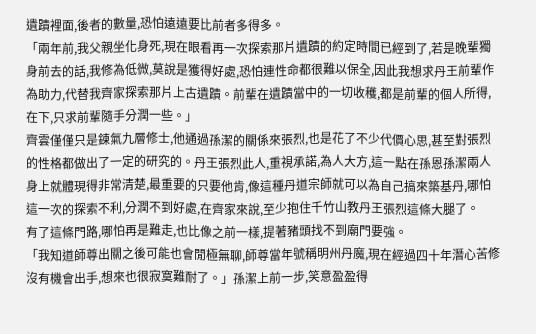遺蹟裡面,後者的數量,恐怕遠遠要比前者多得多。
「兩年前,我父親坐化身死,現在眼看再一次探索那片遺蹟的約定時間已經到了,若是晚輩獨身前去的話,我修為低微,莫說是獲得好處,恐怕連性命都很難以保全,因此我想求丹王前輩作為助力,代替我齊家探索那片上古遺蹟。前輩在遺蹟當中的一切收穫,都是前輩的個人所得,在下,只求前輩隨手分潤一些。」
齊雲僅僅只是鍊氣九層修士,他通過孫潔的關係來張烈,也是花了不少代價心思,甚至對張烈的性格都做出了一定的研究的。丹王張烈此人,重視承諾,為人大方,這一點在孫恩孫潔兩人身上就體現得非常清楚,最重要的只要他肯,像這種丹道宗師就可以為自己搞來築基丹,哪怕這一次的探索不利,分潤不到好處,在齊家來說,至少抱住千竹山教丹王張烈這條大腿了。
有了這條門路,哪怕再是難走,也比像之前一樣,提著豬頭找不到廟門要強。
「我知道師尊出關之後可能也會閒極無聊,師尊當年號稱明州丹魔,現在經過四十年潛心苦修沒有機會出手,想來也很寂寞難耐了。」孫潔上前一步,笑意盈盈得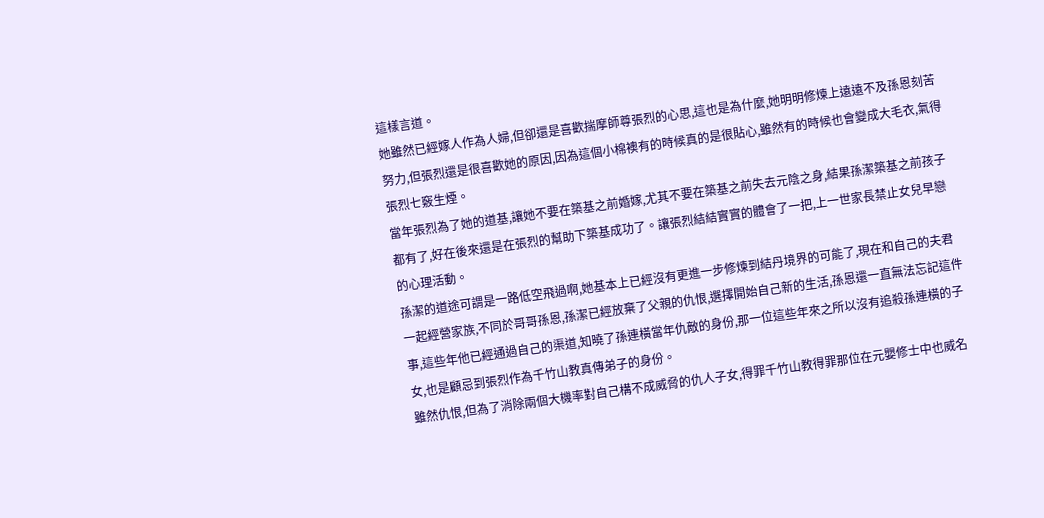這樣言道。
她雖然已經嫁人作為人婦,但卻還是喜歡揣摩師尊張烈的心思,這也是為什麼,她明明修煉上遠遠不及孫恩刻苦努力,但張烈還是很喜歡她的原因,因為這個小棉襖有的時候真的是很貼心,雖然有的時候也會變成大毛衣,氣得張烈七竅生煙。
當年張烈為了她的道基,讓她不要在築基之前婚嫁,尤其不要在築基之前失去元陰之身,結果孫潔築基之前孩子都有了,好在後來還是在張烈的幫助下築基成功了。讓張烈結結實實的體會了一把,上一世家長禁止女兒早戀的心理活動。
孫潔的道途可謂是一路低空飛過啊,她基本上已經沒有更進一步修煉到結丹境界的可能了,現在和自己的夫君一起經營家族,不同於哥哥孫恩,孫潔已經放棄了父親的仇恨,選擇開始自己新的生活,孫恩還一直無法忘記這件事,這些年他已經通過自己的渠道,知曉了孫連橫當年仇敵的身份,那一位這些年來之所以沒有追殺孫連橫的子女,也是顧忌到張烈作為千竹山教真傳弟子的身份。
雖然仇恨,但為了消除兩個大機率對自己構不成威脅的仇人子女,得罪千竹山教得罪那位在元嬰修士中也威名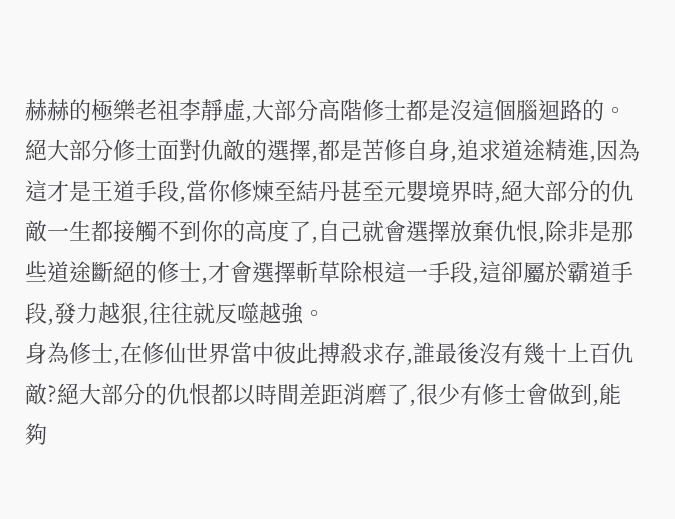赫赫的極樂老祖李靜虛,大部分高階修士都是沒這個腦迴路的。
絕大部分修士面對仇敵的選擇,都是苦修自身,追求道途精進,因為這才是王道手段,當你修煉至結丹甚至元嬰境界時,絕大部分的仇敵一生都接觸不到你的高度了,自己就會選擇放棄仇恨,除非是那些道途斷絕的修士,才會選擇斬草除根這一手段,這卻屬於霸道手段,發力越狠,往往就反噬越強。
身為修士,在修仙世界當中彼此搏殺求存,誰最後沒有幾十上百仇敵?絕大部分的仇恨都以時間差距消磨了,很少有修士會做到,能夠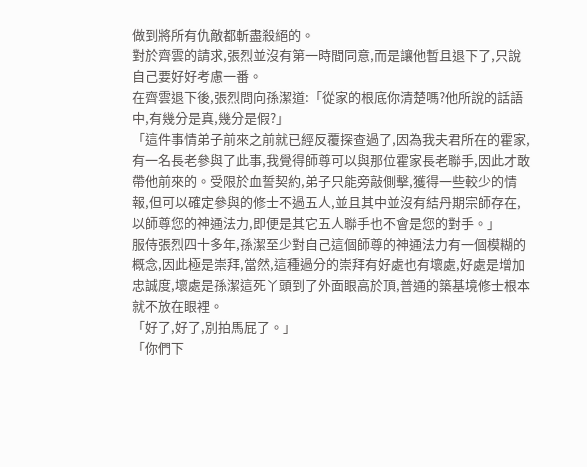做到將所有仇敵都斬盡殺絕的。
對於齊雲的請求,張烈並沒有第一時間同意,而是讓他暫且退下了,只說自己要好好考慮一番。
在齊雲退下後,張烈問向孫潔道:「從家的根底你清楚嗎?他所說的話語中,有幾分是真,幾分是假?」
「這件事情弟子前來之前就已經反覆探查過了,因為我夫君所在的霍家,有一名長老參與了此事,我覺得師尊可以與那位霍家長老聯手,因此才敢帶他前來的。受限於血誓契約,弟子只能旁敲側擊,獲得一些較少的情報,但可以確定參與的修士不過五人,並且其中並沒有結丹期宗師存在,以師尊您的神通法力,即便是其它五人聯手也不會是您的對手。」
服侍張烈四十多年,孫潔至少對自己這個師尊的神通法力有一個模糊的概念,因此極是崇拜,當然,這種過分的崇拜有好處也有壞處,好處是增加忠誠度,壞處是孫潔這死丫頭到了外面眼高於頂,普通的築基境修士根本就不放在眼裡。
「好了,好了,別拍馬屁了。」
「你們下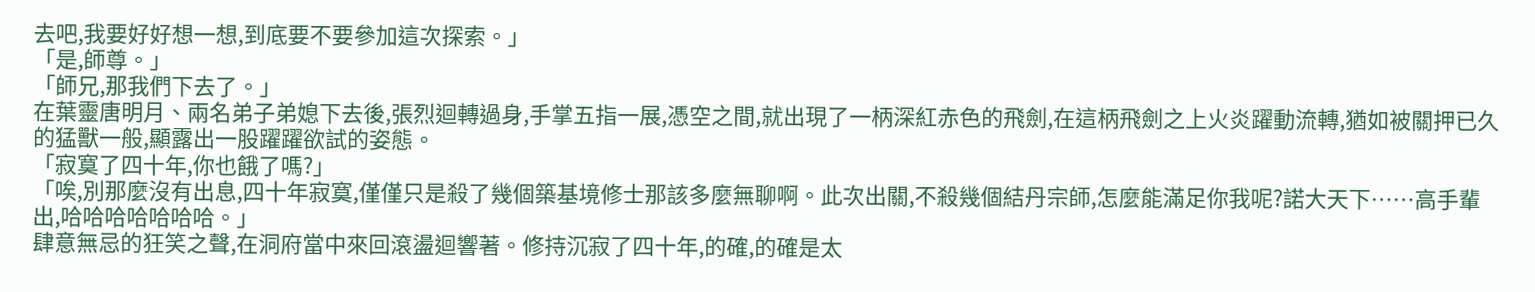去吧,我要好好想一想,到底要不要參加這次探索。」
「是,師尊。」
「師兄,那我們下去了。」
在葉靈唐明月、兩名弟子弟媳下去後,張烈迴轉過身,手掌五指一展,憑空之間,就出現了一柄深紅赤色的飛劍,在這柄飛劍之上火炎躍動流轉,猶如被關押已久的猛獸一般,顯露出一股躍躍欲試的姿態。
「寂寞了四十年,你也餓了嗎?」
「唉,別那麼沒有出息,四十年寂寞,僅僅只是殺了幾個築基境修士那該多麼無聊啊。此次出關,不殺幾個結丹宗師,怎麼能滿足你我呢?諾大天下……高手輩出,哈哈哈哈哈哈哈。」
肆意無忌的狂笑之聲,在洞府當中來回滾盪迴響著。修持沉寂了四十年,的確,的確是太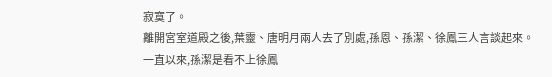寂寞了。
離開宮室道殿之後,葉靈、唐明月兩人去了別處,孫恩、孫潔、徐鳳三人言談起來。
一直以來,孫潔是看不上徐鳳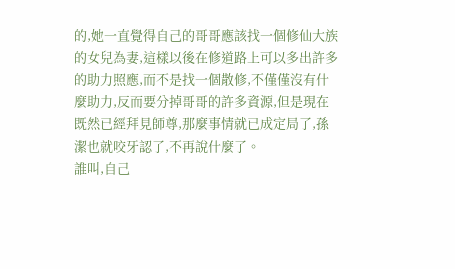的,她一直覺得自己的哥哥應該找一個修仙大族的女兒為妻,這樣以後在修道路上可以多出許多的助力照應,而不是找一個散修,不僅僅沒有什麼助力,反而要分掉哥哥的許多資源,但是現在既然已經拜見師尊,那麼事情就已成定局了,孫潔也就咬牙認了,不再說什麼了。
誰叫,自己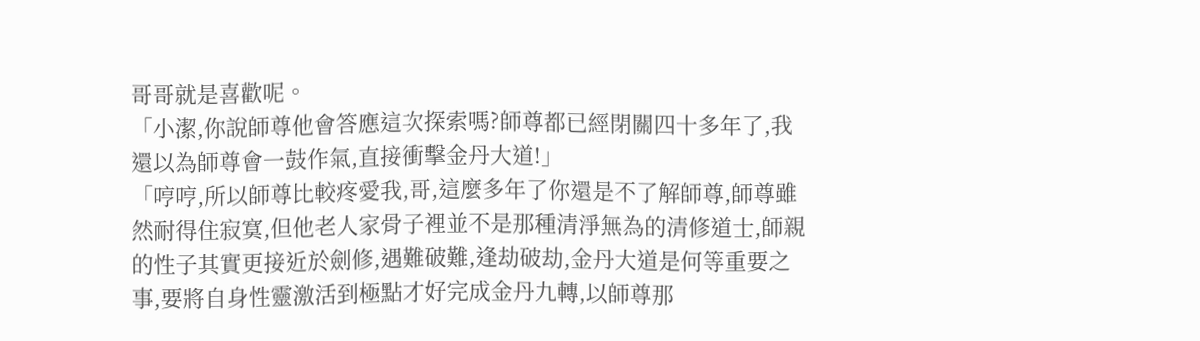哥哥就是喜歡呢。
「小潔,你說師尊他會答應這次探索嗎?師尊都已經閉關四十多年了,我還以為師尊會一鼓作氣,直接衝擊金丹大道!」
「哼哼,所以師尊比較疼愛我,哥,這麼多年了你還是不了解師尊,師尊雖然耐得住寂寞,但他老人家骨子裡並不是那種清淨無為的清修道士,師親的性子其實更接近於劍修,遇難破難,逢劫破劫,金丹大道是何等重要之事,要將自身性靈激活到極點才好完成金丹九轉,以師尊那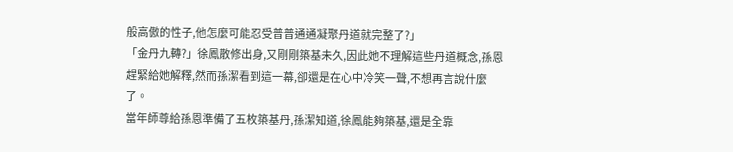般高傲的性子,他怎麼可能忍受普普通通凝聚丹道就完整了?」
「金丹九轉?」徐鳳散修出身,又剛剛築基未久,因此她不理解這些丹道概念,孫恩趕緊給她解釋,然而孫潔看到這一幕,卻還是在心中冷笑一聲,不想再言說什麼了。
當年師尊給孫恩準備了五枚築基丹,孫潔知道,徐鳳能夠築基,還是全靠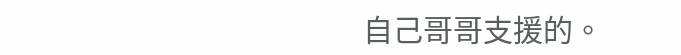自己哥哥支援的。